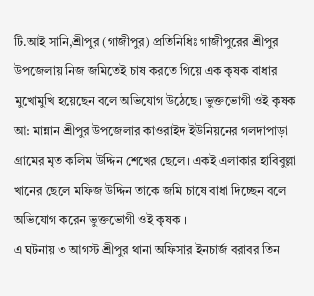টি.আই সানি,শ্রীপুর (গাজীপুর) প্রতিনিধিঃ গাজীপুরের শ্রীপুর উপজেলায় নিজ জমিতেই চাষ করতে গিয়ে এক কৃষক বাধার মুখোমুখি হয়েছেন বলে অভিযোগ উঠেছে। ভুক্তভোগী ওই কৃষক আ: মান্নান শ্রীপুর উপজেলার কাওরাইদ ইউনিয়নের গলদাপাড়া গ্রামের মৃত কলিম উদ্দিন শেখের ছেলে। একই এলাকার হাবিবুল্লা খানের ছেলে মফিজ উদ্দিন তাকে জমি চাষে বাধা দিচ্ছেন বলে অভিযোগ করেন ভুক্তভোগী ওই কৃষক ।
এ ঘটনায় ৩ আগস্ট শ্রীপুর থানা অফিসার ইনচার্জ বরাবর তিন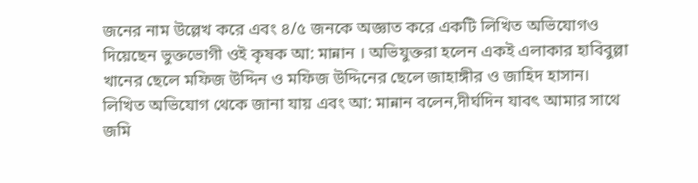জনের নাম উল্লেখ করে এবং ৪/৫ জনকে অজ্ঞাত করে একটি লিখিত অভিযোগও দিয়েছেন ভুক্তভোগী ওই কৃষক আ: মান্নান । অভিযুক্তরা হলেন একই এলাকার হাবিবুল্লা খানের ছেলে মফিজ উদ্দিন ও মফিজ উদ্দিনের ছেলে জাহাঙ্গীর ও জাহিদ হাসান।
লিখিত অভিযোগ থেকে জানা যায় এবং আ: মান্নান বলেন,দীর্ঘদিন যাবৎ আমার সাথে জমি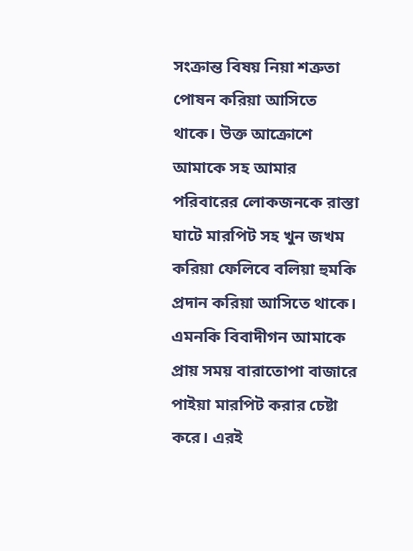সংক্রান্ত বিষয় নিয়া শত্রুতা পোষন করিয়া আসিতে থাকে। উক্ত আক্রোশে আমাকে সহ আমার পরিবারের লোকজনকে রাস্তা ঘাটে মারপিট সহ খুন জখম করিয়া ফেলিবে বলিয়া হুমকি প্রদান করিয়া আসিতে থাকে। এমনকি বিবাদীগন আমাকে প্রায় সময় বারাতোপা বাজারে পাইয়া মারপিট করার চেষ্টা করে। এরই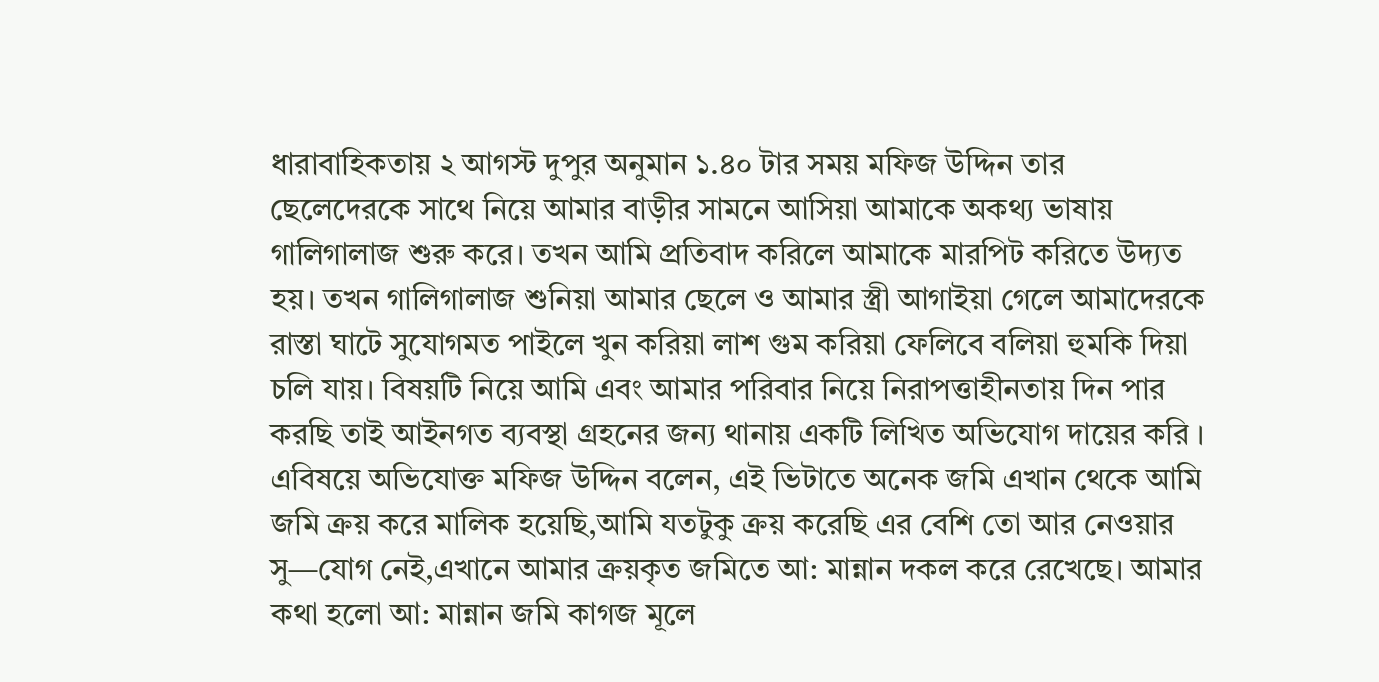ধারাবাহিকতায় ২ আগস্ট দুপুর অনুমান ১.৪০ টার সময় মফিজ উদ্দিন তার ছেলেদেরকে সাথে নিয়ে আমার বাড়ীর সামনে আসিয়া আমাকে অকথ্য ভাষায় গালিগালাজ শুরু করে। তখন আমি প্রতিবাদ করিলে আমাকে মারপিট করিতে উদ্যত হয়। তখন গালিগালাজ শুনিয়া আমার ছেলে ও আমার স্ত্রী আগাইয়া গেলে আমাদেরকে রাস্তা ঘাটে সুযোগমত পাইলে খুন করিয়া লাশ গুম করিয়া ফেলিবে বলিয়া হুমকি দিয়া চলি যায়। বিষয়টি নিয়ে আমি এবং আমার পরিবার নিয়ে নিরাপত্তাহীনতায় দিন পার করছি তাই আইনগত ব্যবস্থা গ্রহনের জন্য থানায় একটি লিখিত অভিযোগ দায়ের করি ।
এবিষয়ে অভিযোক্ত মফিজ উদ্দিন বলেন, এই ভিটাতে অনেক জমি এখান থেকে আমি জমি ক্রয় করে মালিক হয়েছি,আমি যতটুকু ক্রয় করেছি এর বেশি তো আর নেওয়ার সু—যোগ নেই,এখানে আমার ক্রয়কৃত জমিতে আ: মান্নান দকল করে রেখেছে। আমার কথা হলো আ: মান্নান জমি কাগজ মূলে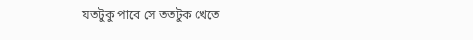যতটুকু পাবে সে ততটুক খেতে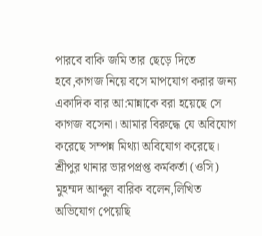পারবে বাকি জমি তার ছেড়ে দিতে হবে,কাগজ নিয়ে বসে মাপযোগ করার জন্য একাদিক বার আ:মান্নাকে বরা হয়েছে সে কাগজ বসেনা। আমার বিরুদ্ধে যে অবিযোগ করেছে সম্পন্ন মিথ্যা অবিযোগ করেছে।
শ্রীপুর থানার ভারপপ্রপ্ত কর্মকর্তা (ওসি) মুহম্মদ আব্দুল বারিক বলেন,লিখিত অভিযোগ পেয়েছি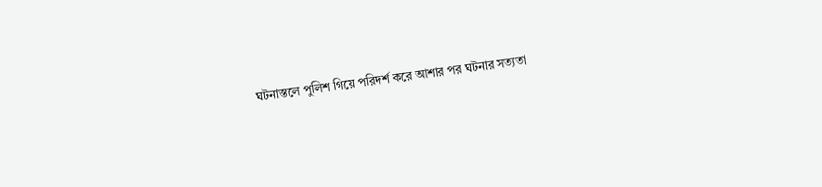ঘটনাস্তলে পুলিশ গিয়ে পরিদর্শ করে আশার পর ঘটনার সত্যতা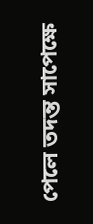পেলে তদন্ত সাপেক্ষে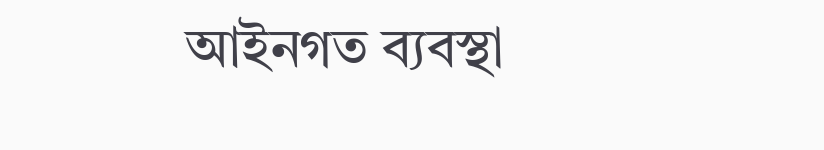আইনগত ব্যবস্থা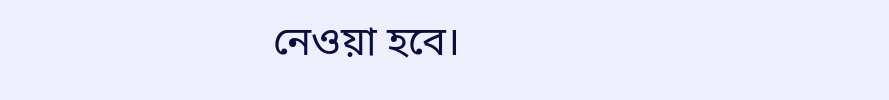নেওয়া হবে।